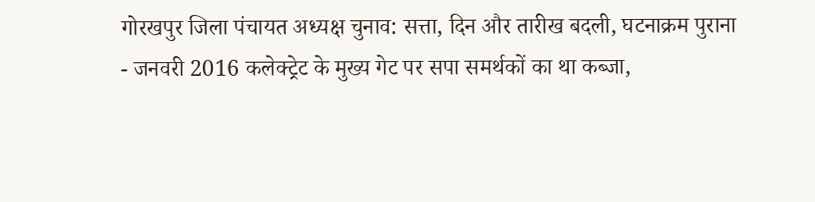गोरखपुर जिला पंचायत अध्यक्ष चुनाव: सत्ता, दिन और तारीख बदली, घटनाक्रम पुराना
- जनवरी 2016 कलेक्ट्रेट के मुख्य गेट पर सपा समर्थकों का था कब्जा,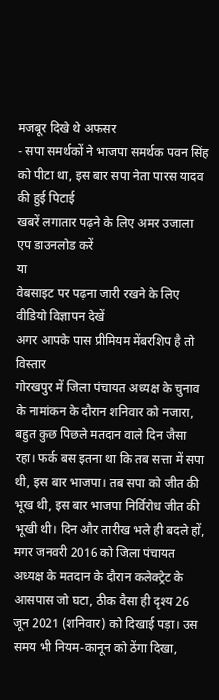मजबूर दिखे थे अफसर
- सपा समर्थकों ने भाजपा समर्थक पवन सिंह को पीटा था, इस बार सपा नेता पारस यादव की हुई पिटाई
खबरें लगातार पढ़ने के लिए अमर उजाला एप डाउनलोड करें
या
वेबसाइट पर पढ़ना जारी रखने के लिए वीडियो विज्ञापन देखें
अगर आपके पास प्रीमियम मेंबरशिप है तो
विस्तार
गोरखपुर में जिला पंचायत अध्यक्ष के चुनाव के नामांकन के दौरान शनिवार को नजारा, बहुत कुछ पिछले मतदान वाले दिन जैसा रहा। फर्क बस इतना था कि तब सत्ता में सपा थी, इस बार भाजपा। तब सपा को जीत की भूख थी, इस बार भाजपा निर्विरोध जीत की भूखी थी। दिन और तारीख भले ही बदले हों, मगर जनवरी 2016 को जिला पंचायत अध्यक्ष के मतदान के दौरान कलेक्ट्रेट के आसपास जो घटा, ठीक वैसा ही दृश्य 26 जून 2021 (शनिवार) को दिखाई पड़ा। उस समय भी नियम-कानून को ठेंगा दिखा,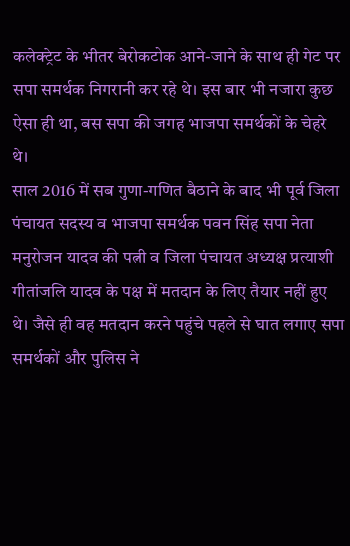कलेक्ट्रेट के भीतर बेरोकटोक आने-जाने के साथ ही गेट पर सपा समर्थक निगरानी कर रहे थे। इस बार भी नजारा कुछ ऐसा ही था, बस सपा की जगह भाजपा समर्थकों के चेहरे थे।
साल 2016 में सब गुणा-गणित बैठाने के बाद भी पूर्व जिला पंचायत सदस्य व भाजपा समर्थक पवन सिंह सपा नेता मनुरोजन यादव की पत्नी व जिला पंचायत अध्यक्ष प्रत्याशी गीतांजलि यादव के पक्ष में मतदान के लिए तैयार नहीं हुए थे। जैसे ही वह मतदान करने पहुंचे पहले से घात लगाए सपा समर्थकों और पुलिस ने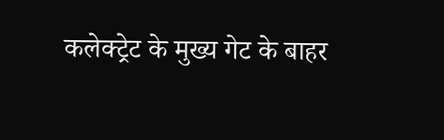कलेक्ट्रेट के मुख्य गेट के बाहर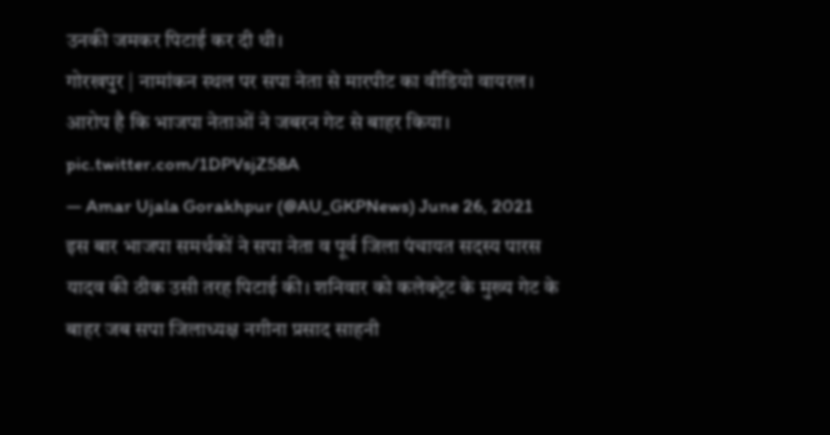उनकी जमकर पिटाई कर दी थी।
गोरखपुर | नामांकन स्थल पर सपा नेता से मारपीट का वीडियो वायरल। आरोप है कि भाजपा नेताओं ने जबरन गेट से बाहर किया। pic.twitter.com/1DPVsjZ58A
— Amar Ujala Gorakhpur (@AU_GKPNews) June 26, 2021
इस बार भाजपा समर्थकों ने सपा नेता व पूर्व जिला पंचायत सदस्य पारस यादव की ठीक उसी तरह पिटाई की। शनिवार को कलेक्ट्रेट के मुख्य गेट के बाहर जब सपा जिलाध्यक्ष नगीना प्रसाद साहनी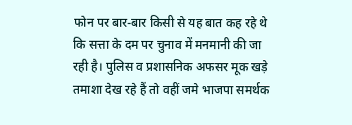फोन पर बार-बार किसी से यह बात कह रहे थे कि सत्ता के दम पर चुनाव में मनमानी की जा रही है। पुलिस व प्रशासनिक अफसर मूक खड़े तमाशा देख रहे हैं तो वहीं जमे भाजपा समर्थक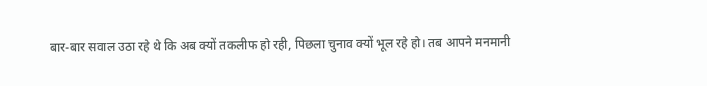बार-बार सवाल उठा रहे थे कि अब क्यों तकलीफ हो रही, पिछला चुनाव क्यों भूल रहे हो। तब आपने मनमानी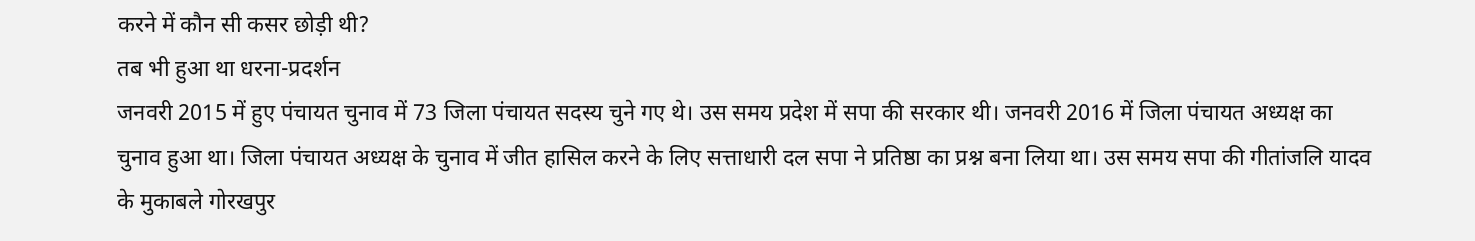करने में कौन सी कसर छोड़ी थी?
तब भी हुआ था धरना-प्रदर्शन
जनवरी 2015 में हुए पंचायत चुनाव में 73 जिला पंचायत सदस्य चुने गए थे। उस समय प्रदेश में सपा की सरकार थी। जनवरी 2016 में जिला पंचायत अध्यक्ष का चुनाव हुआ था। जिला पंचायत अध्यक्ष के चुनाव में जीत हासिल करने के लिए सत्ताधारी दल सपा ने प्रतिष्ठा का प्रश्न बना लिया था। उस समय सपा की गीतांजलि यादव के मुकाबले गोरखपुर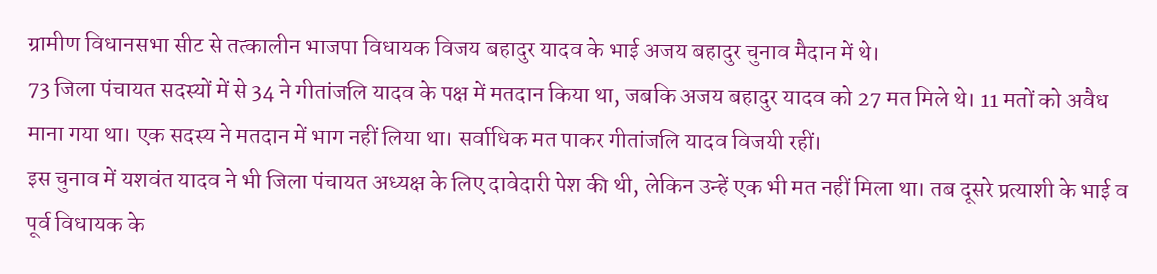ग्रामीण विधानसभा सीट से तत्कालीन भाजपा विधायक विजय बहादुर यादव के भाई अजय बहादुर चुनाव मैदान में थे।
73 जिला पंचायत सदस्यों में से 34 ने गीतांजलि यादव के पक्ष में मतदान किया था, जबकि अजय बहादुर यादव को 27 मत मिले थे। 11 मतों को अवैध माना गया था। एक सदस्य ने मतदान में भाग नहीं लिया था। सर्वाधिक मत पाकर गीतांजलि यादव विजयी रहीं।
इस चुनाव में यशवंत यादव ने भी जिला पंचायत अध्यक्ष के लिए दावेदारी पेश की थी, लेकिन उन्हें एक भी मत नहीं मिला था। तब दूसरे प्रत्याशी के भाई व पूर्व विधायक के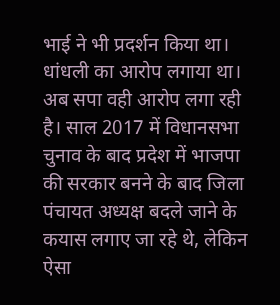भाई ने भी प्रदर्शन किया था। धांधली का आरोप लगाया था। अब सपा वही आरोप लगा रही है। साल 2017 में विधानसभा चुनाव के बाद प्रदेश में भाजपा की सरकार बनने के बाद जिला पंचायत अध्यक्ष बदले जाने के कयास लगाए जा रहे थे, लेकिन ऐसा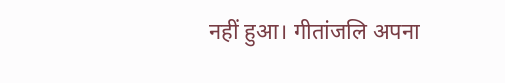नहीं हुआ। गीतांजलि अपना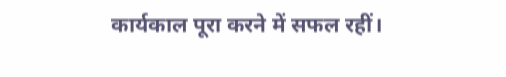कार्यकाल पूरा करने में सफल रहीं।